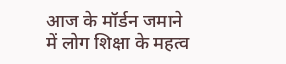आज के मॉर्डन जमाने में लोग शिक्षा के महत्व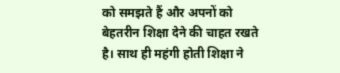को समझते हैं और अपनों को बेहतरीन शिक्षा देने की चाहत रखते है। साथ ही महंगी होती शिक्षा ने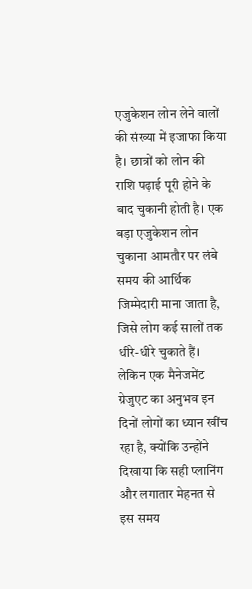एजुकेशन लोन लेने वालों की संख्या में इजाफा किया है। छात्रों को लोन की राशि पढ़ाई पूरी होने के बाद चुकानी होती है। एक बड़ा एजुकेशन लोन चुकाना आमतौर पर लंबे समय की आर्थिक जिम्मेदारी माना जाता है, जिसे लोग कई सालों तक धीरे-धीरे चुकाते हैं। लेकिन एक मैनेजमेंट ग्रेजुएट का अनुभव इन दिनों लोगों का ध्यान खींच रहा है, क्योंकि उन्होंने दिखाया कि सही प्लानिंग और लगातार मेहनत से इस समय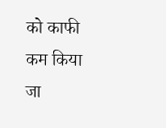को काफी कम किया जा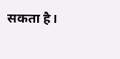सकता है।